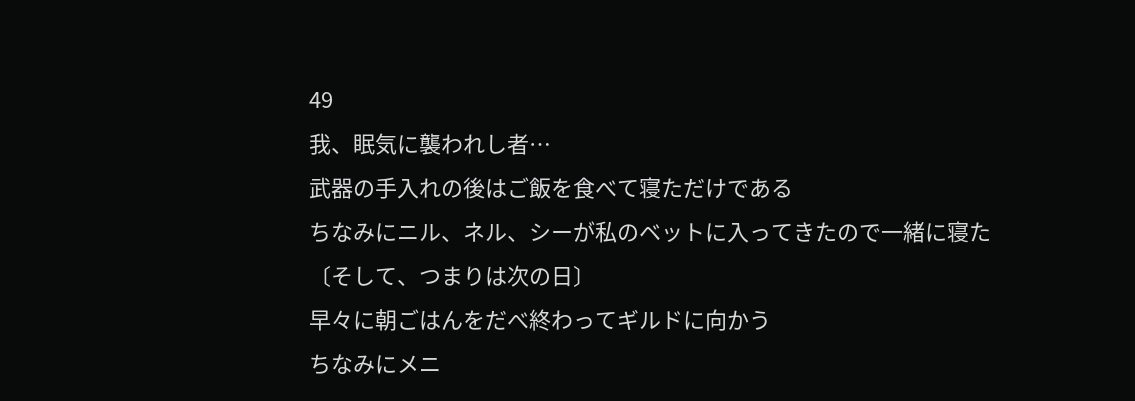49
我、眠気に襲われし者…
武器の手入れの後はご飯を食べて寝ただけである
ちなみにニル、ネル、シーが私のベットに入ってきたので一緒に寝た
〔そして、つまりは次の日〕
早々に朝ごはんをだべ終わってギルドに向かう
ちなみにメニ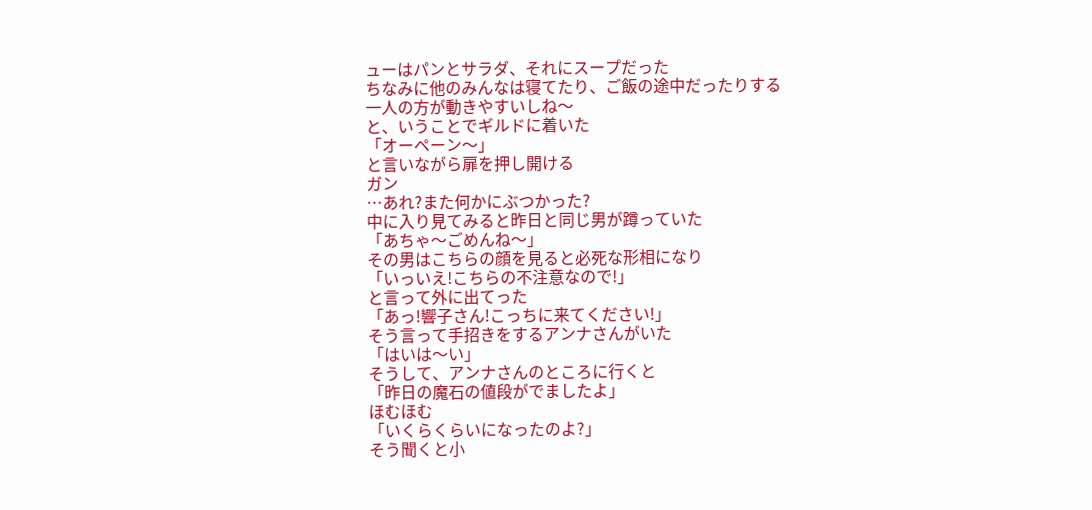ューはパンとサラダ、それにスープだった
ちなみに他のみんなは寝てたり、ご飯の途中だったりする
一人の方が動きやすいしね〜
と、いうことでギルドに着いた
「オーペーン〜」
と言いながら扉を押し開ける
ガン
…あれ?また何かにぶつかった?
中に入り見てみると昨日と同じ男が蹲っていた
「あちゃ〜ごめんね〜」
その男はこちらの顔を見ると必死な形相になり
「いっいえ!こちらの不注意なので!」
と言って外に出てった
「あっ!響子さん!こっちに来てください!」
そう言って手招きをするアンナさんがいた
「はいは〜い」
そうして、アンナさんのところに行くと
「昨日の魔石の値段がでましたよ」
ほむほむ
「いくらくらいになったのよ?」
そう聞くと小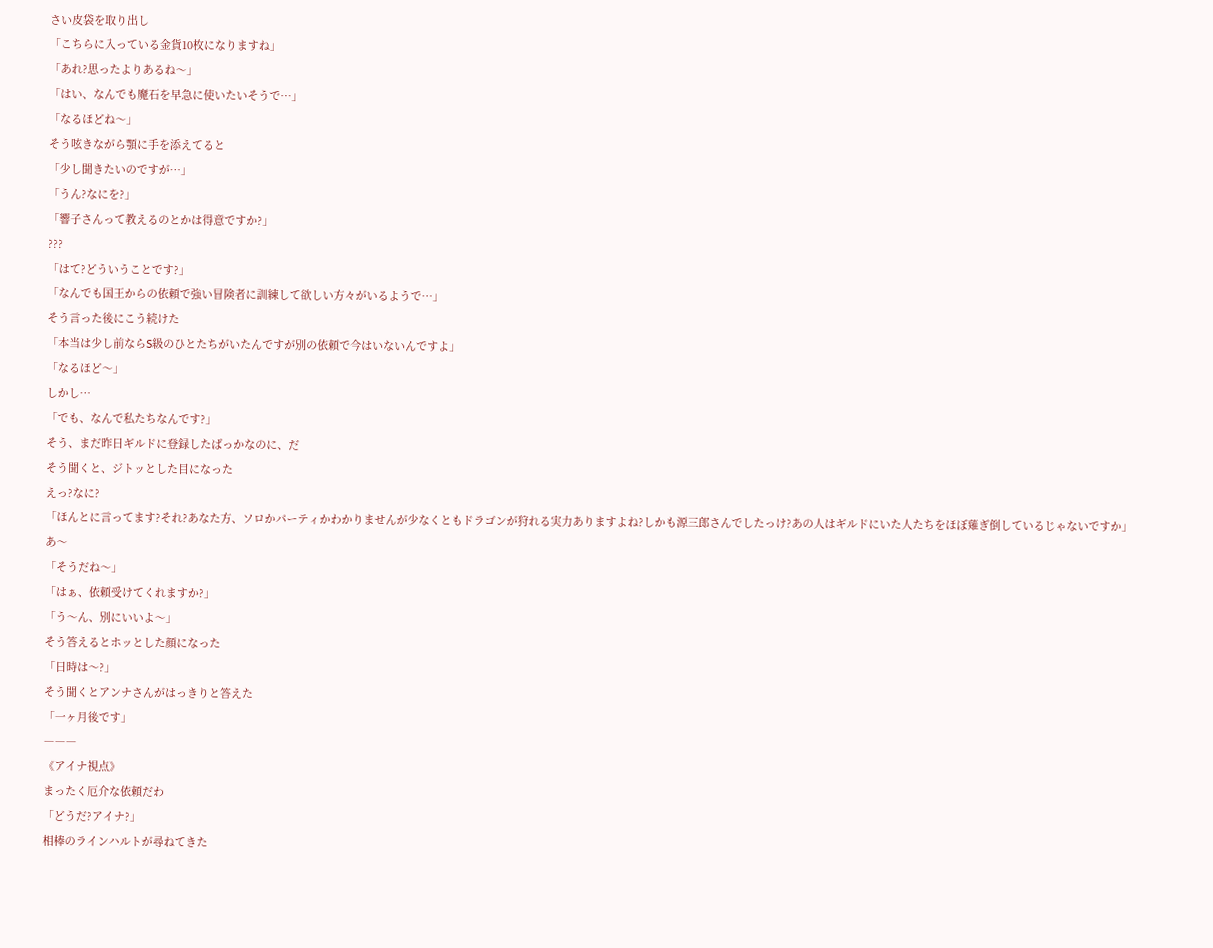さい皮袋を取り出し
「こちらに入っている金貨10枚になりますね」
「あれ?思ったよりあるね〜」
「はい、なんでも魔石を早急に使いたいそうで…」
「なるほどね〜」
そう呟きながら顎に手を添えてると
「少し聞きたいのですが…」
「うん?なにを?」
「響子さんって教えるのとかは得意ですか?」
???
「はて?どういうことです?」
「なんでも国王からの依頼で強い冒険者に訓練して欲しい方々がいるようで…」
そう言った後にこう続けた
「本当は少し前ならS級のひとたちがいたんですが別の依頼で今はいないんですよ」
「なるほど〜」
しかし…
「でも、なんで私たちなんです?」
そう、まだ昨日ギルドに登録したばっかなのに、だ
そう聞くと、ジトッとした目になった
えっ?なに?
「ほんとに言ってます?それ?あなた方、ソロかパーティかわかりませんが少なくともドラゴンが狩れる実力ありますよね?しかも源三郎さんでしたっけ?あの人はギルドにいた人たちをほぼ薙ぎ倒しているじゃないですか」
あ〜
「そうだね〜」
「はぁ、依頼受けてくれますか?」
「う〜ん、別にいいよ〜」
そう答えるとホッとした顔になった
「日時は〜?」
そう聞くとアンナさんがはっきりと答えた
「一ヶ月後です」
―――
《アイナ視点》
まったく厄介な依頼だわ
「どうだ?アイナ?」
相棒のラインハルトが尋ねてきた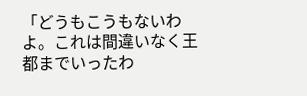「どうもこうもないわよ。これは間違いなく王都までいったわ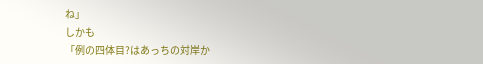ね」
しかも
「例の四体目?はあっちの対岸か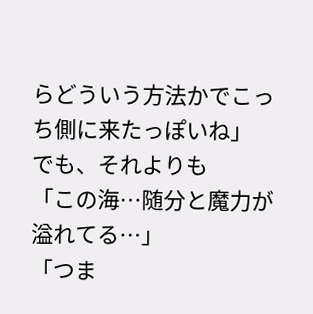らどういう方法かでこっち側に来たっぽいね」
でも、それよりも
「この海…随分と魔力が溢れてる…」
「つま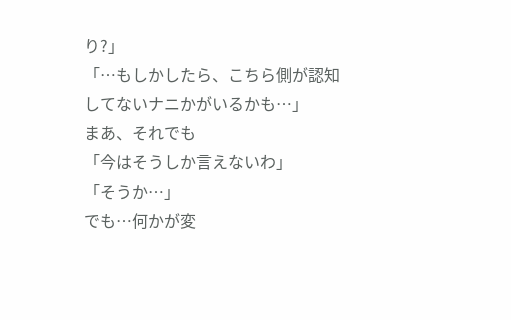り?」
「…もしかしたら、こちら側が認知してないナニかがいるかも…」
まあ、それでも
「今はそうしか言えないわ」
「そうか…」
でも…何かが変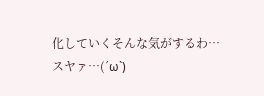化していくそんな気がするわ…
スヤァ…(´ω`)